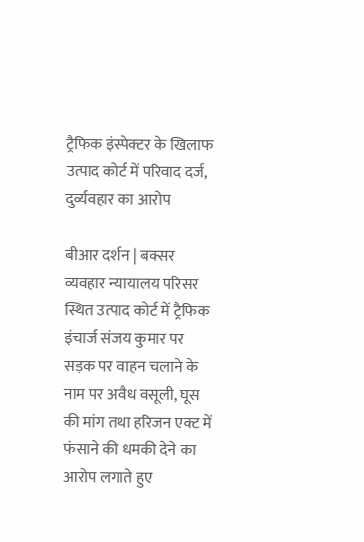ट्रैफिक इंस्पेक्टर के खिलाफ उत्पाद कोर्ट में परिवाद दर्ज, दुर्व्यवहार का आरोप

बीआर दर्शन | बक्सर
व्यवहार न्यायालय परिसर स्थित उत्पाद कोर्ट में ट्रैफिक इंचार्ज संजय कुमार पर सड़क पर वाहन चलाने के नाम पर अवैध वसूली, घूस की मांग तथा हरिजन एक्ट में फंसाने की धमकी देने का आरोप लगाते हुए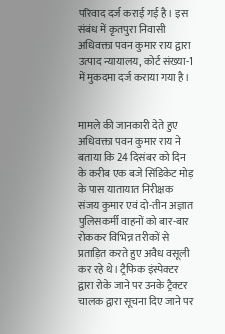परिवाद दर्ज कराई गई है। इस संबंध में कृतपुरा निवासी अधिवक्ता पवन कुमार राय द्वारा उत्पाद न्यायालय, कोर्ट संख्या-1 में मुकदमा दर्ज कराया गया है।


मामले की जानकारी देते हुए अधिवक्ता पवन कुमार राय ने बताया कि 24 दिसंबर को दिन के करीब एक बजे सिंडिकेट मोड़ के पास यातायात निरीक्षक संजय कुमार एवं दो-तीन अज्ञात पुलिसकर्मी वाहनों को बार-बार रोककर विभिन्न तरीकों से प्रताड़ित करते हुए अवैध वसूली कर रहे थे। ट्रैफिक इंस्पेक्टर द्वारा रोके जाने पर उनके ट्रैक्टर चालक द्वारा सूचना दिए जाने पर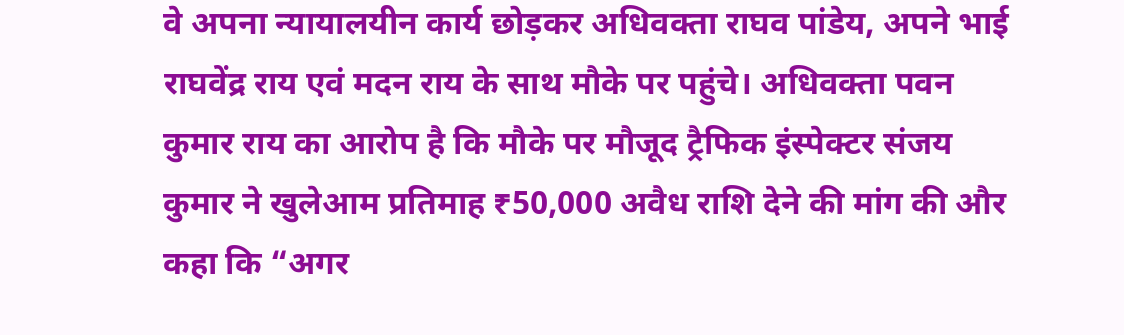वे अपना न्यायालयीन कार्य छोड़कर अधिवक्ता राघव पांडेय, अपने भाई राघवेंद्र राय एवं मदन राय के साथ मौके पर पहुंचे। अधिवक्ता पवन कुमार राय का आरोप है कि मौके पर मौजूद ट्रैफिक इंस्पेक्टर संजय कुमार ने खुलेआम प्रतिमाह ₹50,000 अवैध राशि देने की मांग की और कहा कि “अगर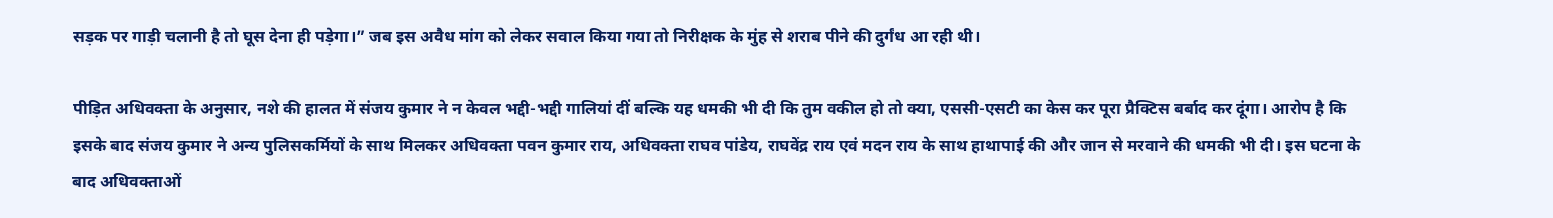सड़क पर गाड़ी चलानी है तो घूस देना ही पड़ेगा।” जब इस अवैध मांग को लेकर सवाल किया गया तो निरीक्षक के मुंह से शराब पीने की दुर्गंध आ रही थी।

पीड़ित अधिवक्ता के अनुसार, नशे की हालत में संजय कुमार ने न केवल भद्दी-भद्दी गालियां दीं बल्कि यह धमकी भी दी कि तुम वकील हो तो क्या, एससी-एसटी का केस कर पूरा प्रैक्टिस बर्बाद कर दूंगा। आरोप है कि इसके बाद संजय कुमार ने अन्य पुलिसकर्मियों के साथ मिलकर अधिवक्ता पवन कुमार राय, अधिवक्ता राघव पांडेय, राघवेंद्र राय एवं मदन राय के साथ हाथापाई की और जान से मरवाने की धमकी भी दी। इस घटना के बाद अधिवक्ताओं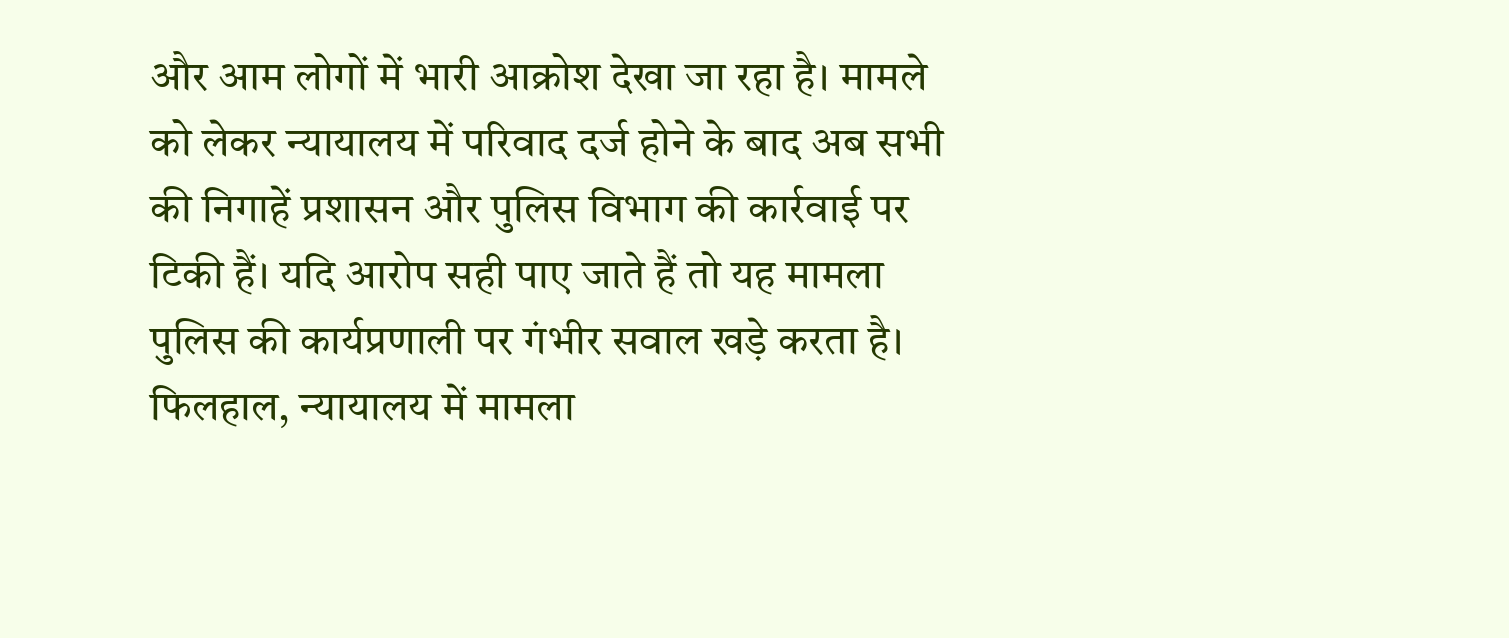और आम लोगों में भारी आक्रोश देखा जा रहा है। मामले को लेकर न्यायालय में परिवाद दर्ज होने के बाद अब सभी की निगाहें प्रशासन और पुलिस विभाग की कार्रवाई पर टिकी हैं। यदि आरोप सही पाए जाते हैं तो यह मामला पुलिस की कार्यप्रणाली पर गंभीर सवाल खड़े करता है। फिलहाल, न्यायालय में मामला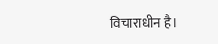विचाराधीन है।